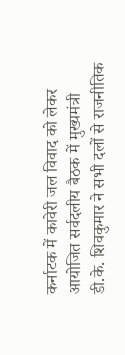कर्नाटक में कावेरी जल विवाद को लेकर आयोजित सर्वदलीय बैठक में मुख्यमंत्री डी.के. शिवकुमार ने सभी दलों से राजनीतिक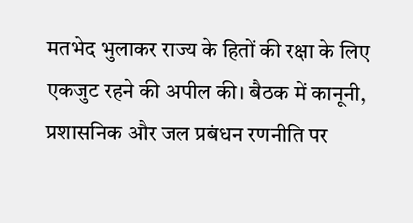मतभेद भुलाकर राज्य के हितों की रक्षा के लिए एकजुट रहने की अपील की। बैठक में कानूनी, प्रशासनिक और जल प्रबंधन रणनीति पर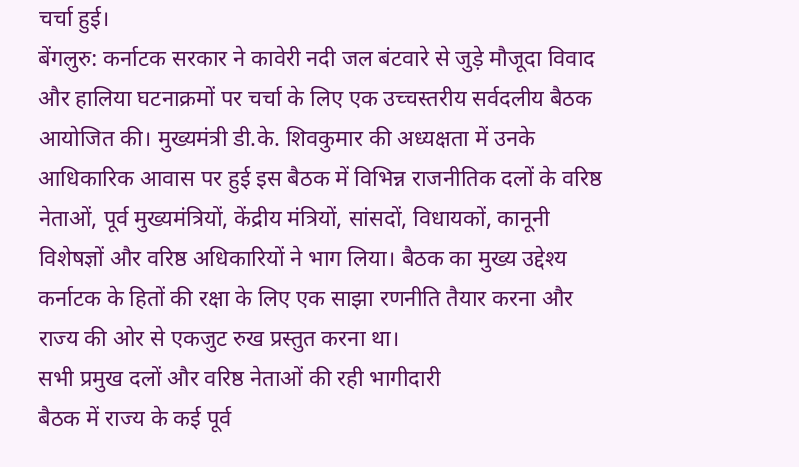चर्चा हुई।
बेंगलुरु: कर्नाटक सरकार ने कावेरी नदी जल बंटवारे से जुड़े मौजूदा विवाद और हालिया घटनाक्रमों पर चर्चा के लिए एक उच्चस्तरीय सर्वदलीय बैठक आयोजित की। मुख्यमंत्री डी.के. शिवकुमार की अध्यक्षता में उनके आधिकारिक आवास पर हुई इस बैठक में विभिन्न राजनीतिक दलों के वरिष्ठ नेताओं, पूर्व मुख्यमंत्रियों, केंद्रीय मंत्रियों, सांसदों, विधायकों, कानूनी विशेषज्ञों और वरिष्ठ अधिकारियों ने भाग लिया। बैठक का मुख्य उद्देश्य कर्नाटक के हितों की रक्षा के लिए एक साझा रणनीति तैयार करना और राज्य की ओर से एकजुट रुख प्रस्तुत करना था।
सभी प्रमुख दलों और वरिष्ठ नेताओं की रही भागीदारी
बैठक में राज्य के कई पूर्व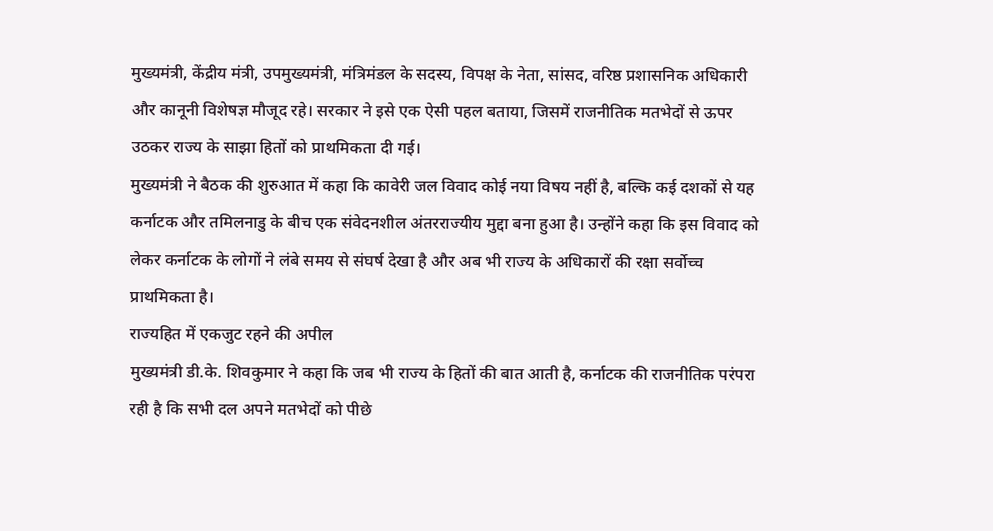मुख्यमंत्री, केंद्रीय मंत्री, उपमुख्यमंत्री, मंत्रिमंडल के सदस्य, विपक्ष के नेता, सांसद, वरिष्ठ प्रशासनिक अधिकारी और कानूनी विशेषज्ञ मौजूद रहे। सरकार ने इसे एक ऐसी पहल बताया, जिसमें राजनीतिक मतभेदों से ऊपर उठकर राज्य के साझा हितों को प्राथमिकता दी गई।
मुख्यमंत्री ने बैठक की शुरुआत में कहा कि कावेरी जल विवाद कोई नया विषय नहीं है, बल्कि कई दशकों से यह कर्नाटक और तमिलनाडु के बीच एक संवेदनशील अंतरराज्यीय मुद्दा बना हुआ है। उन्होंने कहा कि इस विवाद को लेकर कर्नाटक के लोगों ने लंबे समय से संघर्ष देखा है और अब भी राज्य के अधिकारों की रक्षा सर्वोच्च प्राथमिकता है।
राज्यहित में एकजुट रहने की अपील
मुख्यमंत्री डी.के. शिवकुमार ने कहा कि जब भी राज्य के हितों की बात आती है, कर्नाटक की राजनीतिक परंपरा रही है कि सभी दल अपने मतभेदों को पीछे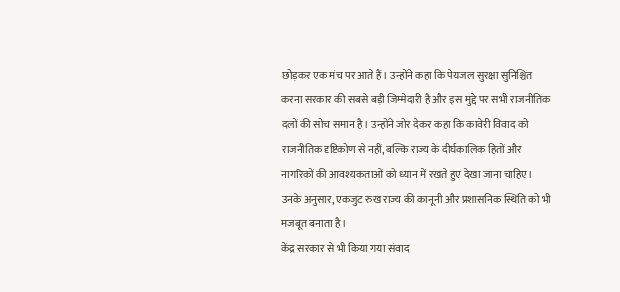छोड़कर एक मंच पर आते हैं। उन्होंने कहा कि पेयजल सुरक्षा सुनिश्चित करना सरकार की सबसे बड़ी जिम्मेदारी है और इस मुद्दे पर सभी राजनीतिक दलों की सोच समान है। उन्होंने जोर देकर कहा कि कावेरी विवाद को राजनीतिक दृष्टिकोण से नहीं, बल्कि राज्य के दीर्घकालिक हितों और नागरिकों की आवश्यकताओं को ध्यान में रखते हुए देखा जाना चाहिए। उनके अनुसार, एकजुट रुख राज्य की कानूनी और प्रशासनिक स्थिति को भी मजबूत बनाता है।
केंद्र सरकार से भी किया गया संवाद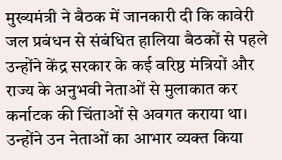मुख्यमंत्री ने बैठक में जानकारी दी कि कावेरी जल प्रबंधन से संबंधित हालिया बैठकों से पहले उन्होंने केंद्र सरकार के कई वरिष्ठ मंत्रियों और राज्य के अनुभवी नेताओं से मुलाकात कर कर्नाटक की चिंताओं से अवगत कराया था। उन्होंने उन नेताओं का आभार व्यक्त किया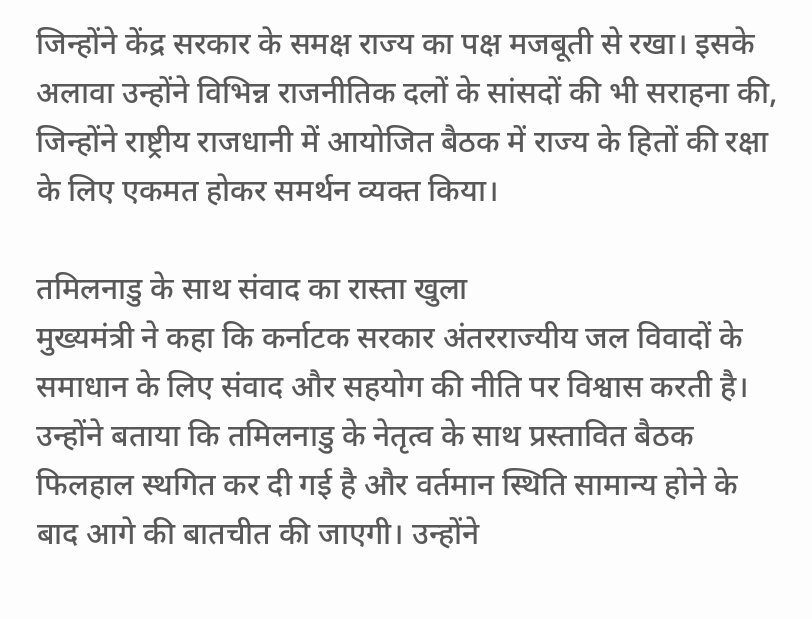जिन्होंने केंद्र सरकार के समक्ष राज्य का पक्ष मजबूती से रखा। इसके अलावा उन्होंने विभिन्न राजनीतिक दलों के सांसदों की भी सराहना की, जिन्होंने राष्ट्रीय राजधानी में आयोजित बैठक में राज्य के हितों की रक्षा के लिए एकमत होकर समर्थन व्यक्त किया।

तमिलनाडु के साथ संवाद का रास्ता खुला
मुख्यमंत्री ने कहा कि कर्नाटक सरकार अंतरराज्यीय जल विवादों के समाधान के लिए संवाद और सहयोग की नीति पर विश्वास करती है। उन्होंने बताया कि तमिलनाडु के नेतृत्व के साथ प्रस्तावित बैठक फिलहाल स्थगित कर दी गई है और वर्तमान स्थिति सामान्य होने के बाद आगे की बातचीत की जाएगी। उन्होंने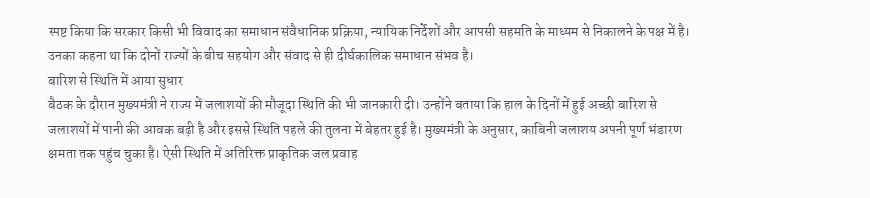स्पष्ट किया कि सरकार किसी भी विवाद का समाधान संवैधानिक प्रक्रिया, न्यायिक निर्देशों और आपसी सहमति के माध्यम से निकालने के पक्ष में है। उनका कहना था कि दोनों राज्यों के बीच सहयोग और संवाद से ही दीर्घकालिक समाधान संभव है।
बारिश से स्थिति में आया सुधार
बैठक के दौरान मुख्यमंत्री ने राज्य में जलाशयों की मौजूदा स्थिति की भी जानकारी दी। उन्होंने बताया कि हाल के दिनों में हुई अच्छी बारिश से जलाशयों में पानी की आवक बढ़ी है और इससे स्थिति पहले की तुलना में बेहतर हुई है। मुख्यमंत्री के अनुसार, काबिनी जलाशय अपनी पूर्ण भंडारण क्षमता तक पहुंच चुका है। ऐसी स्थिति में अतिरिक्त प्राकृतिक जल प्रवाह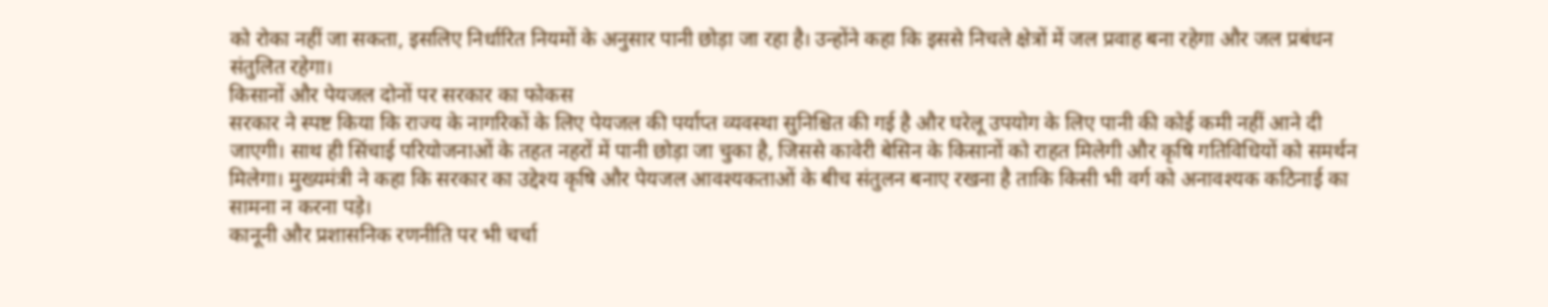को रोका नहीं जा सकता, इसलिए निर्धारित नियमों के अनुसार पानी छोड़ा जा रहा है। उन्होंने कहा कि इससे निचले क्षेत्रों में जल प्रवाह बना रहेगा और जल प्रबंधन संतुलित रहेगा।
किसानों और पेयजल दोनों पर सरकार का फोकस
सरकार ने स्पष्ट किया कि राज्य के नागरिकों के लिए पेयजल की पर्याप्त व्यवस्था सुनिश्चित की गई है और घरेलू उपयोग के लिए पानी की कोई कमी नहीं आने दी जाएगी। साथ ही सिंचाई परियोजनाओं के तहत नहरों में पानी छोड़ा जा चुका है, जिससे कावेरी बेसिन के किसानों को राहत मिलेगी और कृषि गतिविधियों को समर्थन मिलेगा। मुख्यमंत्री ने कहा कि सरकार का उद्देश्य कृषि और पेयजल आवश्यकताओं के बीच संतुलन बनाए रखना है ताकि किसी भी वर्ग को अनावश्यक कठिनाई का सामना न करना पड़े।
कानूनी और प्रशासनिक रणनीति पर भी चर्चा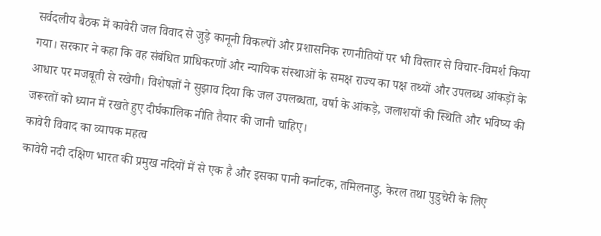सर्वदलीय बैठक में कावेरी जल विवाद से जुड़े कानूनी विकल्पों और प्रशासनिक रणनीतियों पर भी विस्तार से विचार-विमर्श किया गया। सरकार ने कहा कि वह संबंधित प्राधिकरणों और न्यायिक संस्थाओं के समक्ष राज्य का पक्ष तथ्यों और उपलब्ध आंकड़ों के आधार पर मजबूती से रखेगी। विशेषज्ञों ने सुझाव दिया कि जल उपलब्धता, वर्षा के आंकड़े, जलाशयों की स्थिति और भविष्य की जरूरतों को ध्यान में रखते हुए दीर्घकालिक नीति तैयार की जानी चाहिए।
कावेरी विवाद का व्यापक महत्व
कावेरी नदी दक्षिण भारत की प्रमुख नदियों में से एक है और इसका पानी कर्नाटक, तमिलनाडु, केरल तथा पुडुचेरी के लिए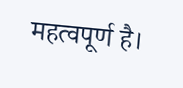महत्वपूर्ण है।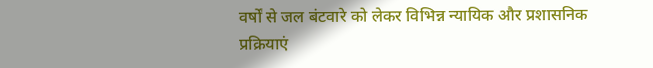वर्षों से जल बंटवारे को लेकर विभिन्न न्यायिक और प्रशासनिक प्रक्रियाएं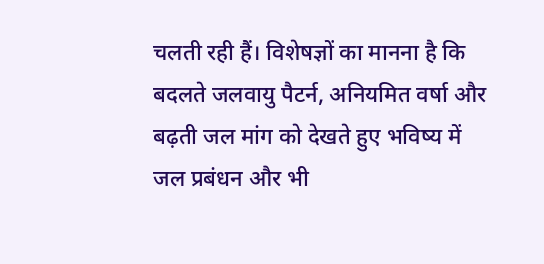चलती रही हैं। विशेषज्ञों का मानना है कि बदलते जलवायु पैटर्न, अनियमित वर्षा और बढ़ती जल मांग को देखते हुए भविष्य में जल प्रबंधन और भी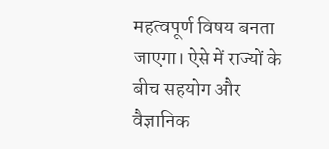महत्वपूर्ण विषय बनता जाएगा। ऐसे में राज्यों के बीच सहयोग और वैज्ञानिक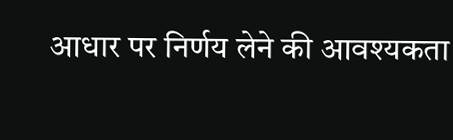आधार पर निर्णय लेने की आवश्यकता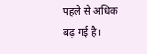पहले से अधिक बढ़ गई है।